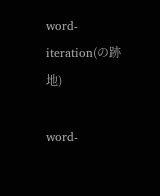word-iteration(の跡地)

word-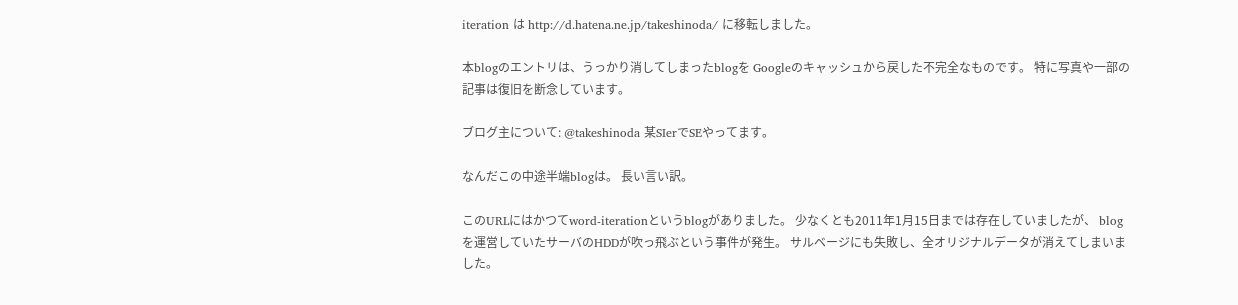iteration は http://d.hatena.ne.jp/takeshinoda/ に移転しました。

本blogのエントリは、うっかり消してしまったblogを Googleのキャッシュから戻した不完全なものです。 特に写真や一部の記事は復旧を断念しています。

ブログ主について: @takeshinoda 某SIerでSEやってます。

なんだこの中途半端blogは。 長い言い訳。

このURLにはかつてword-iterationというblogがありました。 少なくとも2011年1月15日までは存在していましたが、 blogを運営していたサーバのHDDが吹っ飛ぶという事件が発生。 サルベージにも失敗し、全オリジナルデータが消えてしまいました。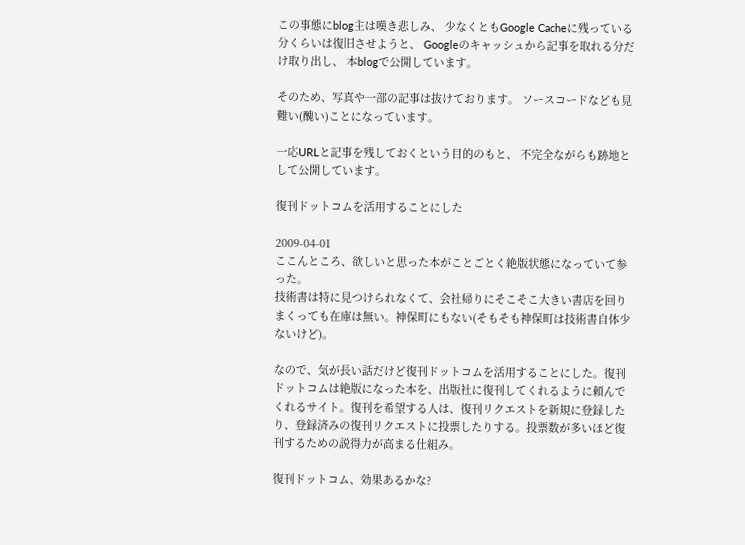この事態にblog主は嘆き悲しみ、 少なくともGoogle Cacheに残っている分くらいは復旧させようと、 Googleのキャッシュから記事を取れる分だけ取り出し、 本blogで公開しています。

そのため、写真や一部の記事は抜けております。 ソースコードなども見難い(醜い)ことになっています。

一応URLと記事を残しておくという目的のもと、 不完全ながらも跡地として公開しています。

復刊ドットコムを活用することにした

2009-04-01
ここんところ、欲しいと思った本がことごとく絶版状態になっていて参った。
技術書は特に見つけられなくて、会社帰りにそこそこ大きい書店を回りまくっても在庫は無い。神保町にもない(そもそも神保町は技術書自体少ないけど)。

なので、気が長い話だけど復刊ドットコムを活用することにした。復刊ドットコムは絶版になった本を、出版社に復刊してくれるように頼んでくれるサイト。復刊を希望する人は、復刊リクエストを新規に登録したり、登録済みの復刊リクエストに投票したりする。投票数が多いほど復刊するための説得力が高まる仕組み。

復刊ドットコム、効果あるかな?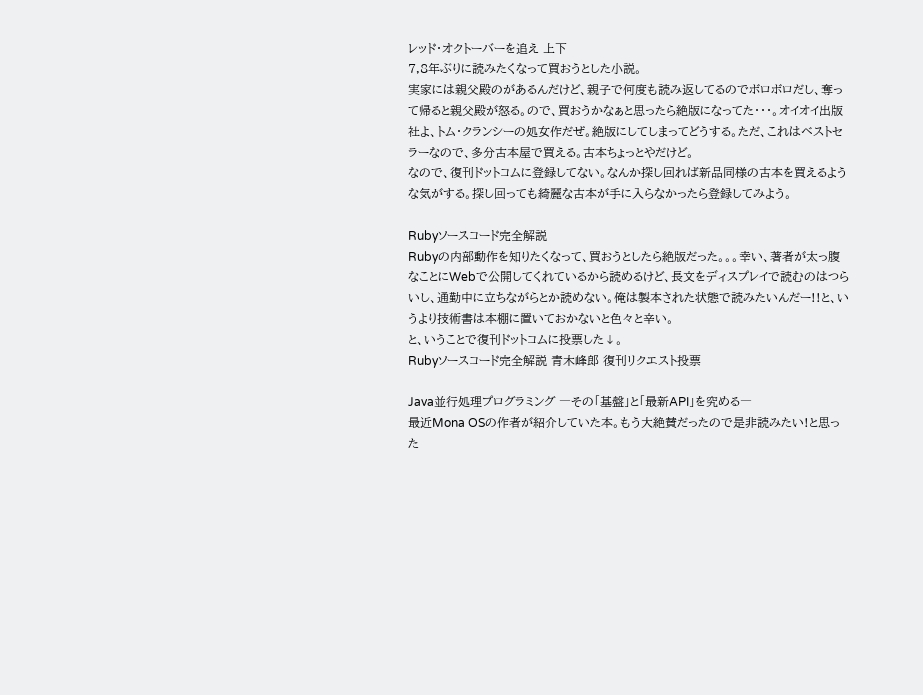レッド・オクトーバーを追え 上下
7,8年ぶりに読みたくなって買おうとした小説。
実家には親父殿のがあるんだけど、親子で何度も読み返してるのでボロボロだし、奪って帰ると親父殿が怒る。ので、買おうかなぁと思ったら絶版になってた・・・。オイオイ出版社よ、トム・クランシーの処女作だぜ。絶版にしてしまってどうする。ただ、これはベストセラーなので、多分古本屋で買える。古本ちょっとやだけど。
なので、復刊ドットコムに登録してない。なんか探し回れば新品同様の古本を買えるような気がする。探し回っても綺麗な古本が手に入らなかったら登録してみよう。

Rubyソースコード完全解説
Rubyの内部動作を知りたくなって、買おうとしたら絶版だった。。。幸い、著者が太っ腹なことにWebで公開してくれているから読めるけど、長文をディスプレイで読むのはつらいし、通勤中に立ちながらとか読めない。俺は製本された状態で読みたいんだー!!と、いうより技術書は本棚に置いておかないと色々と辛い。
と、いうことで復刊ドットコムに投票した↓。
Rubyソースコード完全解説 青木峰郎 復刊リクエスト投票

Java並行処理プログラミング ―その「基盤」と「最新API」を究める―
最近Mona OSの作者が紹介していた本。もう大絶賛だったので是非読みたい!と思った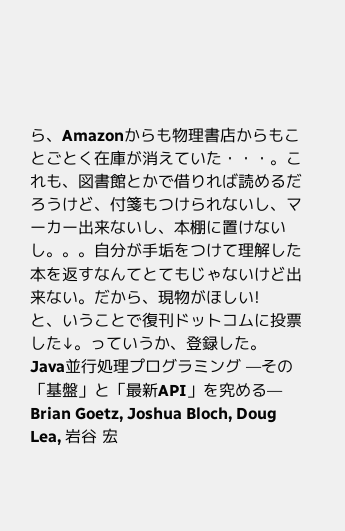ら、Amazonからも物理書店からもことごとく在庫が消えていた・・・。これも、図書館とかで借りれば読めるだろうけど、付箋もつけられないし、マーカー出来ないし、本棚に置けないし。。。自分が手垢をつけて理解した本を返すなんてとてもじゃないけど出来ない。だから、現物がほしい!
と、いうことで復刊ドットコムに投票した↓。っていうか、登録した。
Java並行処理プログラミング —その「基盤」と「最新API」を究める— Brian Goetz, Joshua Bloch, Doug Lea, 岩谷 宏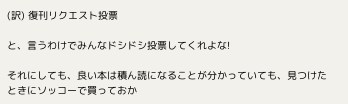(訳) 復刊リクエスト投票

と、言うわけでみんなドシドシ投票してくれよな!

それにしても、良い本は積ん読になることが分かっていても、見つけたときにソッコーで買っておか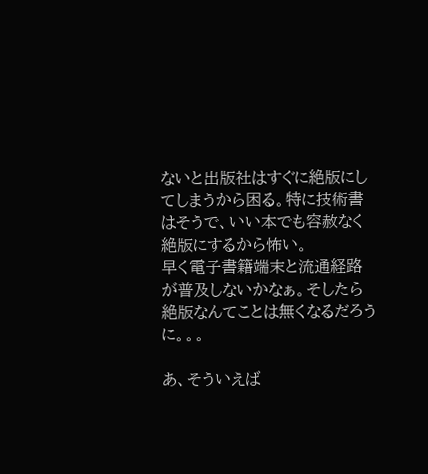ないと出版社はすぐに絶版にしてしまうから困る。特に技術書はそうで、いい本でも容赦なく絶版にするから怖い。
早く電子書籍端末と流通経路が普及しないかなぁ。そしたら絶版なんてことは無くなるだろうに。。。

あ、そういえば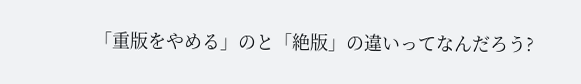「重版をやめる」のと「絶版」の違いってなんだろう?